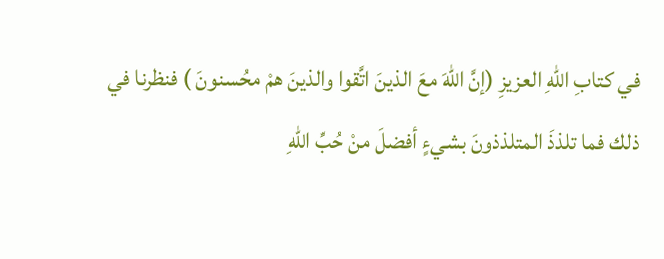في كتابِ اللهِ العزيزِ (إنَّ اللهَ معَ الذينَ اتَّقوا والذينَ همْ محُسنونَ ) فنظرنا في ذلك فما تلذذَ المتلذذونَ بشيءٍ أفضلَ منْ حُبِّ اللهِ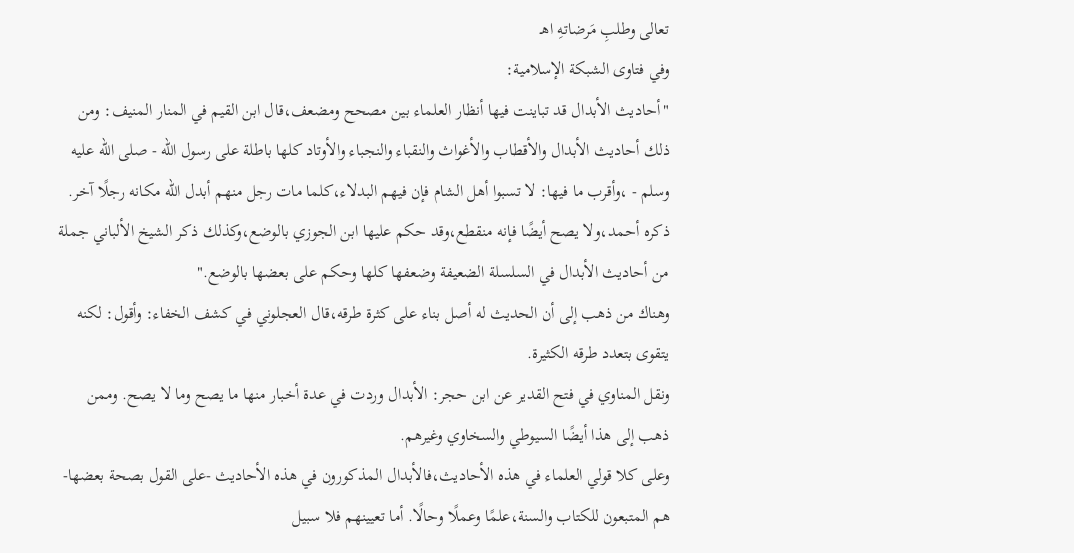تعالى وطلبِ مَرضاتهِ اهـ
وفي فتاوى الشبكة الإسلامية:
"أحاديث الأبدال قد تباينت فيها أنظار العلماء بين مصحح ومضعف،قال ابن القيم في المنار المنيف: ومن ذلك أحاديث الأبدال والأقطاب والأغواث والنقباء والنجباء والأوتاد كلها باطلة على رسول الله - صلى الله عليه وسلم - ،وأقرب ما فيها: لا تسبوا أهل الشام فإن فيهم البدلاء،كلما مات رجل منهم أبدل الله مكانه رجلًا آخر. ذكره أحمد،ولا يصح أيضًا فإنه منقطع،وقد حكم عليها ابن الجوزي بالوضع،وكذلك ذكر الشيخ الألباني جملة من أحاديث الأبدال في السلسلة الضعيفة وضعفها كلها وحكم على بعضها بالوضع."
وهناك من ذهب إلى أن الحديث له أصل بناء على كثرة طرقه،قال العجلوني في كشف الخفاء: وأقول: لكنه يتقوى بتعدد طرقه الكثيرة.
ونقل المناوي في فتح القدير عن ابن حجر: الأبدال وردت في عدة أخبار منها ما يصح وما لا يصح. وممن ذهب إلى هذا أيضًا السيوطي والسخاوي وغيرهم.
وعلى كلا قولي العلماء في هذه الأحاديث،فالأبدال المذكورون في هذه الأحاديث -على القول بصحة بعضها- هم المتبعون للكتاب والسنة،علمًا وعملًا وحالًا. أما تعيينهم فلا سبيل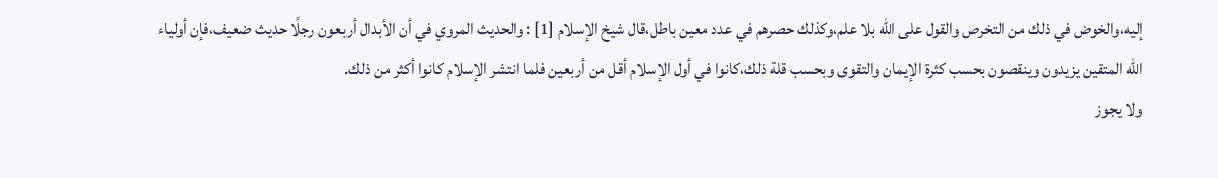إليه،والخوض في ذلك من التخرص والقول على الله بلا علم،وكذلك حصرهم في عدد معين باطل،قال شيخ الإسلام [1] : والحديث المروي في أن الأبدال أربعون رجلًا حديث ضعيف،فإن أولياء الله المتقين يزيدون وينقصون بحسب كثرة الإيمان والتقوى وبحسب قلة ذلك،كانوا في أول الإسلام أقل من أربعين فلما انتشر الإسلام كانوا أكثر من ذلك.
ولا يجوز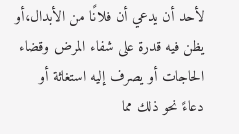لأحد أن يدعي أن فلانًا من الأبدال،أو يظن فيه قدرة على شفاء المرض وقضاء الحاجات أو يصرف إليه استغاثة أو دعاءً نحو ذلك مما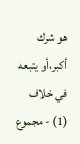هو شرك أكبر،أو يتبعه في خلاف
(1) - مجموع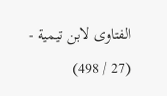الفتاوى لابن تيمية - (27 / 498)